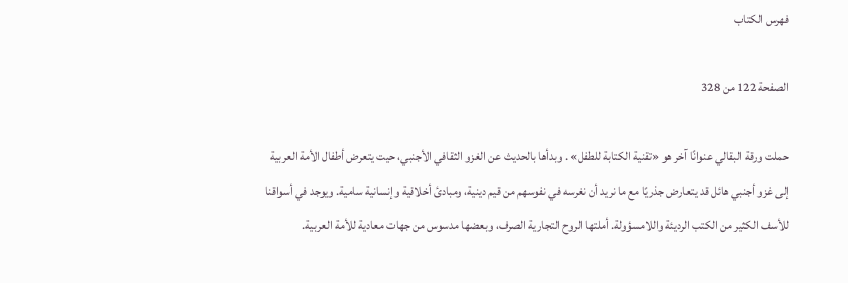فهرس الكتاب

الصفحة 122 من 328

حملت ورقة البقالي عنوانًا آخر هو «تقنية الكتابة للطفل» . وبدأها بالحديث عن الغزو الثقافي الأجنبي، حيت يتعرض أطفال الأمة العربية إلى غزو أجنبي هائل قد يتعارض جذريًا مع ما نريد أن نغرسه في نفوسهم من قيم دينية، ومبادئ أخلاقية وإنسانية سامية. ويوجد في أسواقنا للأسف الكثير من الكتب الرديئة واللامسؤولة. أملتها الروح التجارية الصرف، وبعضها مدسوس من جهات معادية للأمة العربية.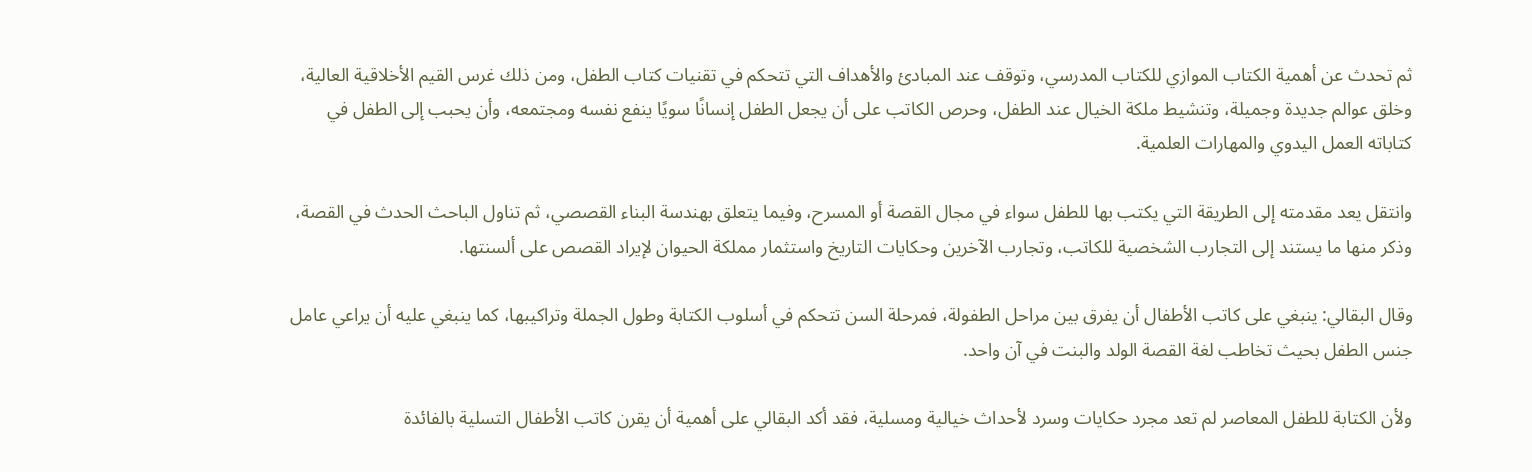ثم تحدث عن أهمية الكتاب الموازي للكتاب المدرسي، وتوقف عند المبادئ والأهداف التي تتحكم في تقنيات كتاب الطفل، ومن ذلك غرس القيم الأخلاقية العالية، وخلق عوالم جديدة وجميلة، وتنشيط ملكة الخيال عند الطفل، وحرص الكاتب على أن يجعل الطفل إنسانًا سويًا ينفع نفسه ومجتمعه، وأن يحبب إلى الطفل في كتاباته العمل اليدوي والمهارات العلمية.

وانتقل يعد مقدمته إلى الطريقة التي يكتب بها للطفل سواء في مجال القصة أو المسرح، وفيما يتعلق بهندسة البناء القصصي، ثم تناول الباحث الحدث في القصة، وذكر منها ما يستند إلى التجارب الشخصية للكاتب، وتجارب الآخرين وحكايات التاريخ واستثمار مملكة الحيوان لإيراد القصص على ألسنتها.

وقال البقالي: ينبغي على كاتب الأطفال أن يفرق بين مراحل الطفولة، فمرحلة السن تتحكم في أسلوب الكتابة وطول الجملة وتراكيبها، كما ينبغي عليه أن يراعي عامل جنس الطفل بحيث تخاطب لغة القصة الولد والبنت في آن واحد.

ولأن الكتابة للطفل المعاصر لم تعد مجرد حكايات وسرد لأحداث خيالية ومسلية، فقد أكد البقالي على أهمية أن يقرن كاتب الأطفال التسلية بالفائدة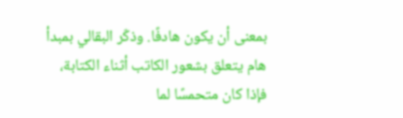بمعنى أن يكون هادفًا. وذكّر البقالي بمبدأ هام يتعلق بشعور الكاتب أثناء الكتابة، فإذا كان متحمسًا لما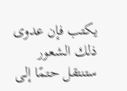يكتب فإن عدوى ذلك الشعور ستنتقل حتمًا إلى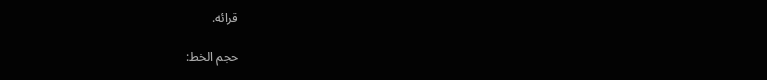قرائه.

حجم الخط: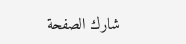شارك الصفحة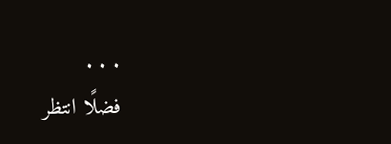. . .
فضلًا انتظر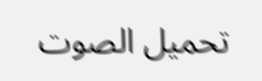تحميل الصوت